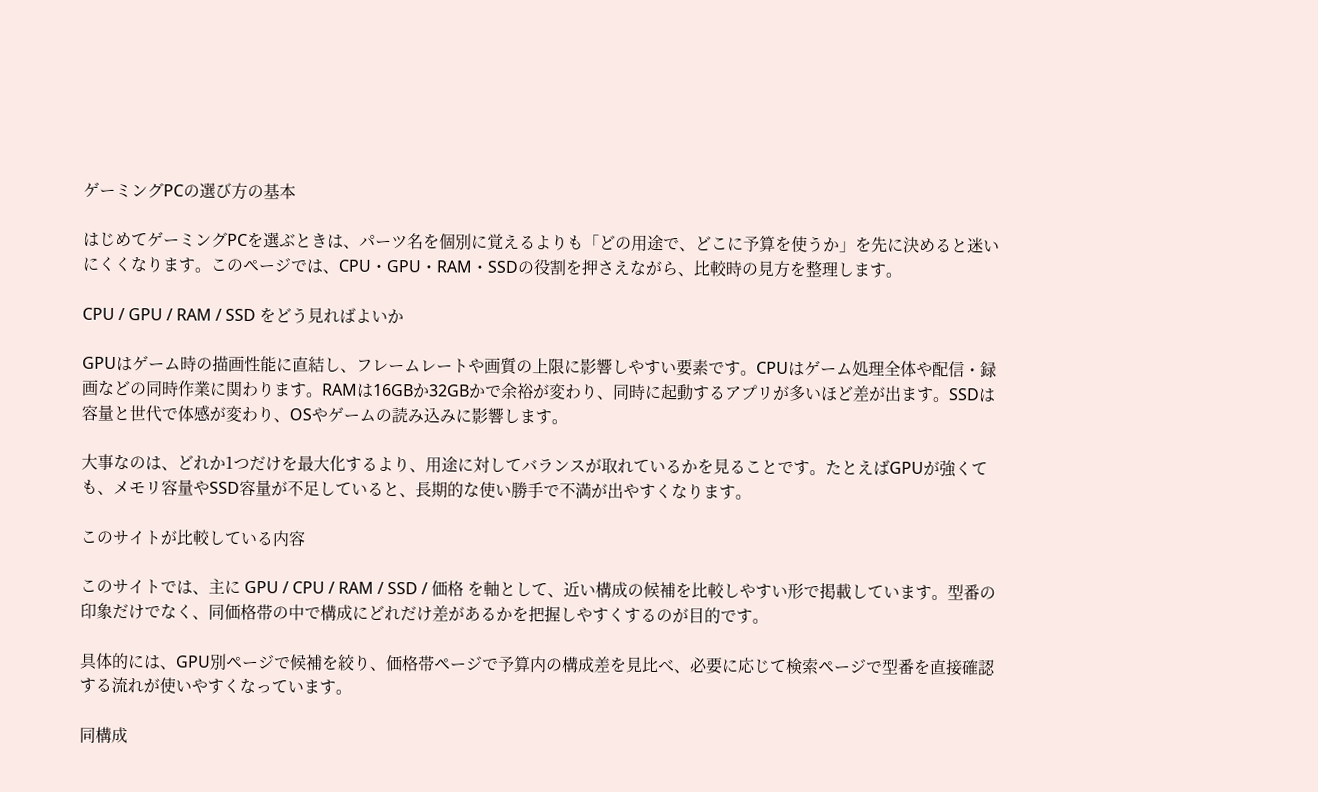ゲーミングPCの選び方の基本

はじめてゲーミングPCを選ぶときは、パーツ名を個別に覚えるよりも「どの用途で、どこに予算を使うか」を先に決めると迷いにくくなります。このページでは、CPU・GPU・RAM・SSDの役割を押さえながら、比較時の見方を整理します。

CPU / GPU / RAM / SSD をどう見ればよいか

GPUはゲーム時の描画性能に直結し、フレームレートや画質の上限に影響しやすい要素です。CPUはゲーム処理全体や配信・録画などの同時作業に関わります。RAMは16GBか32GBかで余裕が変わり、同時に起動するアプリが多いほど差が出ます。SSDは容量と世代で体感が変わり、OSやゲームの読み込みに影響します。

大事なのは、どれか1つだけを最大化するより、用途に対してバランスが取れているかを見ることです。たとえばGPUが強くても、メモリ容量やSSD容量が不足していると、長期的な使い勝手で不満が出やすくなります。

このサイトが比較している内容

このサイトでは、主に GPU / CPU / RAM / SSD / 価格 を軸として、近い構成の候補を比較しやすい形で掲載しています。型番の印象だけでなく、同価格帯の中で構成にどれだけ差があるかを把握しやすくするのが目的です。

具体的には、GPU別ページで候補を絞り、価格帯ページで予算内の構成差を見比べ、必要に応じて検索ページで型番を直接確認する流れが使いやすくなっています。

同構成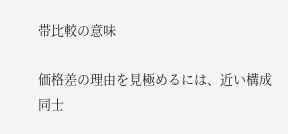帯比較の意味

価格差の理由を見極めるには、近い構成同士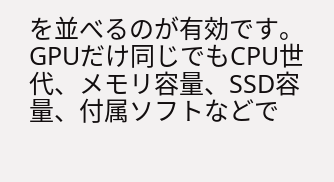を並べるのが有効です。GPUだけ同じでもCPU世代、メモリ容量、SSD容量、付属ソフトなどで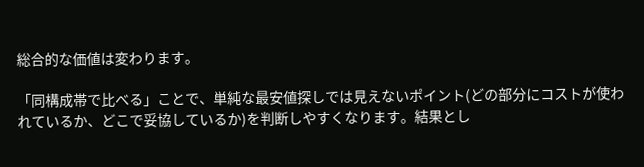総合的な価値は変わります。

「同構成帯で比べる」ことで、単純な最安値探しでは見えないポイント(どの部分にコストが使われているか、どこで妥協しているか)を判断しやすくなります。結果とし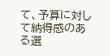て、予算に対して納得感のある選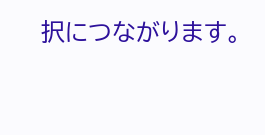択につながります。